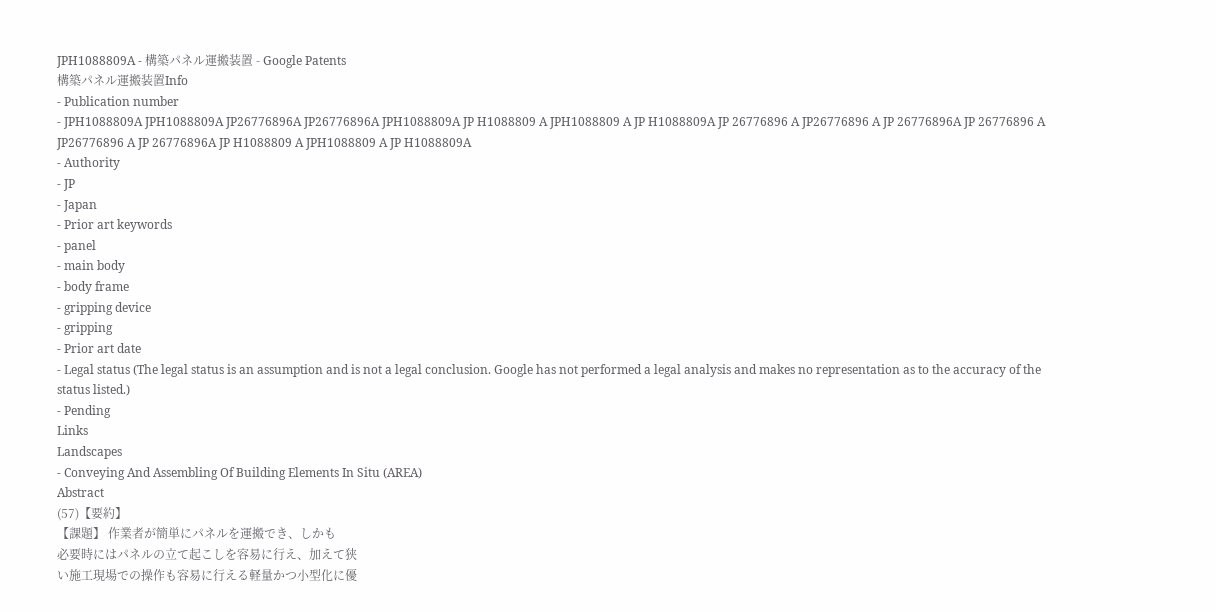JPH1088809A - 構築パネル運搬装置 - Google Patents
構築パネル運搬装置Info
- Publication number
- JPH1088809A JPH1088809A JP26776896A JP26776896A JPH1088809A JP H1088809 A JPH1088809 A JP H1088809A JP 26776896 A JP26776896 A JP 26776896A JP 26776896 A JP26776896 A JP 26776896A JP H1088809 A JPH1088809 A JP H1088809A
- Authority
- JP
- Japan
- Prior art keywords
- panel
- main body
- body frame
- gripping device
- gripping
- Prior art date
- Legal status (The legal status is an assumption and is not a legal conclusion. Google has not performed a legal analysis and makes no representation as to the accuracy of the status listed.)
- Pending
Links
Landscapes
- Conveying And Assembling Of Building Elements In Situ (AREA)
Abstract
(57)【要約】
【課題】 作業者が簡単にパネルを運搬でき、しかも
必要時にはパネルの立て起こしを容易に行え、加えて狭
い施工現場での操作も容易に行える軽量かつ小型化に優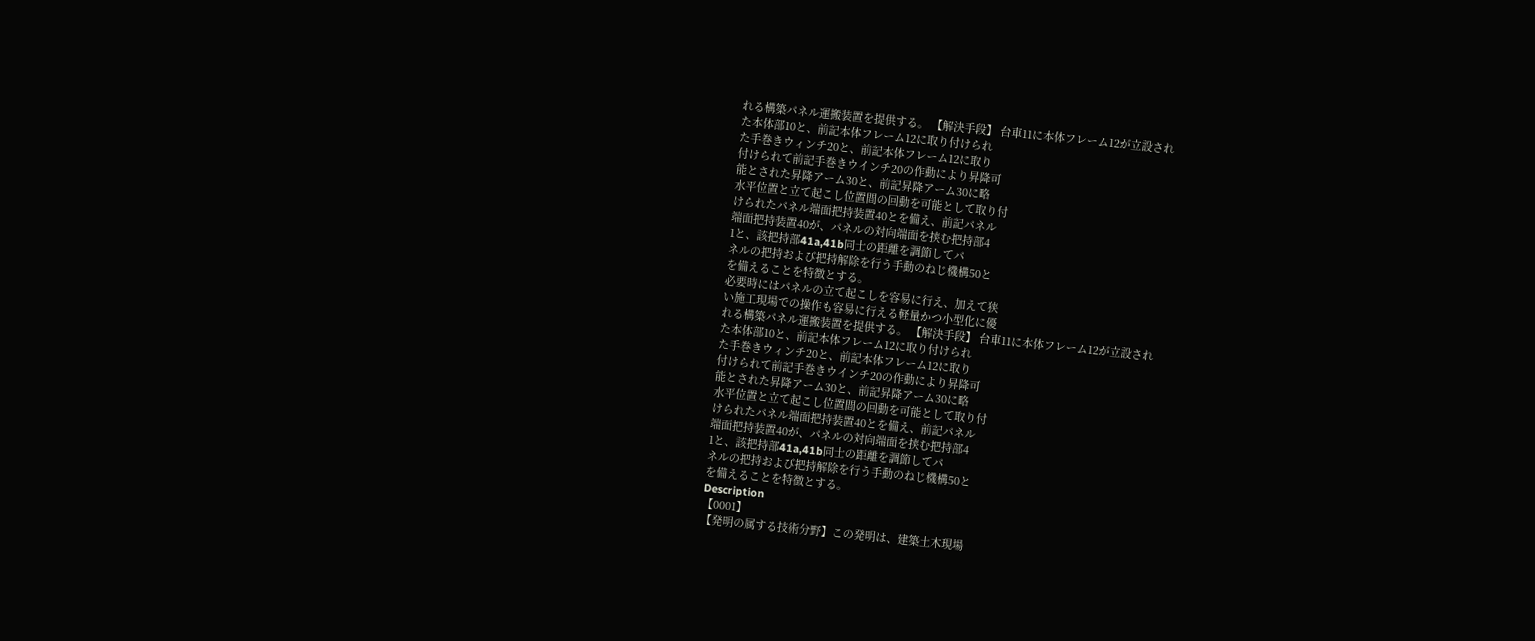れる構築パネル運搬装置を提供する。 【解決手段】 台車11に本体フレーム12が立設され
た本体部10と、前記本体フレーム12に取り付けられ
た手巻きウィンチ20と、前記本体フレーム12に取り
付けられて前記手巻きウインチ20の作動により昇降可
能とされた昇降アーム30と、前記昇降アーム30に略
水平位置と立て起こし位置間の回動を可能として取り付
けられたパネル端面把持装置40とを備え、前記パネル
端面把持装置40が、パネルの対向端面を挟む把持部4
1と、該把持部41a,41b同士の距離を調節してパ
ネルの把持および把持解除を行う手動のねじ機構50と
を備えることを特徴とする。
必要時にはパネルの立て起こしを容易に行え、加えて狭
い施工現場での操作も容易に行える軽量かつ小型化に優
れる構築パネル運搬装置を提供する。 【解決手段】 台車11に本体フレーム12が立設され
た本体部10と、前記本体フレーム12に取り付けられ
た手巻きウィンチ20と、前記本体フレーム12に取り
付けられて前記手巻きウインチ20の作動により昇降可
能とされた昇降アーム30と、前記昇降アーム30に略
水平位置と立て起こし位置間の回動を可能として取り付
けられたパネル端面把持装置40とを備え、前記パネル
端面把持装置40が、パネルの対向端面を挟む把持部4
1と、該把持部41a,41b同士の距離を調節してパ
ネルの把持および把持解除を行う手動のねじ機構50と
を備えることを特徴とする。
Description
【0001】
【発明の属する技術分野】この発明は、建築土木現場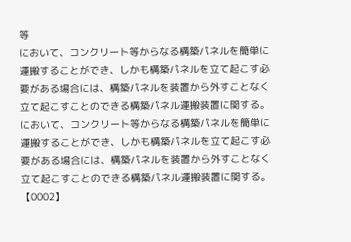等
において、コンクリート等からなる構築パネルを簡単に
運搬することができ、しかも構築パネルを立て起こす必
要がある場合には、構築パネルを装置から外すことなく
立て起こすことのできる構築パネル運搬装置に関する。
において、コンクリート等からなる構築パネルを簡単に
運搬することができ、しかも構築パネルを立て起こす必
要がある場合には、構築パネルを装置から外すことなく
立て起こすことのできる構築パネル運搬装置に関する。
【0002】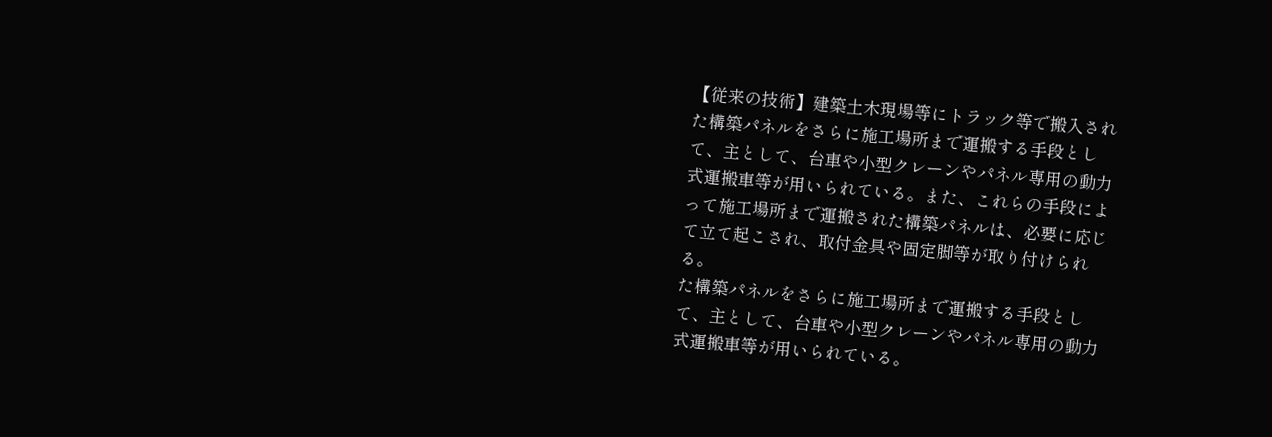【従来の技術】建築土木現場等にトラック等で搬入され
た構築パネルをさらに施工場所まで運搬する手段とし
て、主として、台車や小型クレーンやパネル専用の動力
式運搬車等が用いられている。また、これらの手段によ
って施工場所まで運搬された構築パネルは、必要に応じ
て立て起こされ、取付金具や固定脚等が取り付けられ
る。
た構築パネルをさらに施工場所まで運搬する手段とし
て、主として、台車や小型クレーンやパネル専用の動力
式運搬車等が用いられている。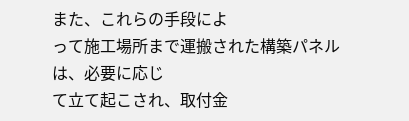また、これらの手段によ
って施工場所まで運搬された構築パネルは、必要に応じ
て立て起こされ、取付金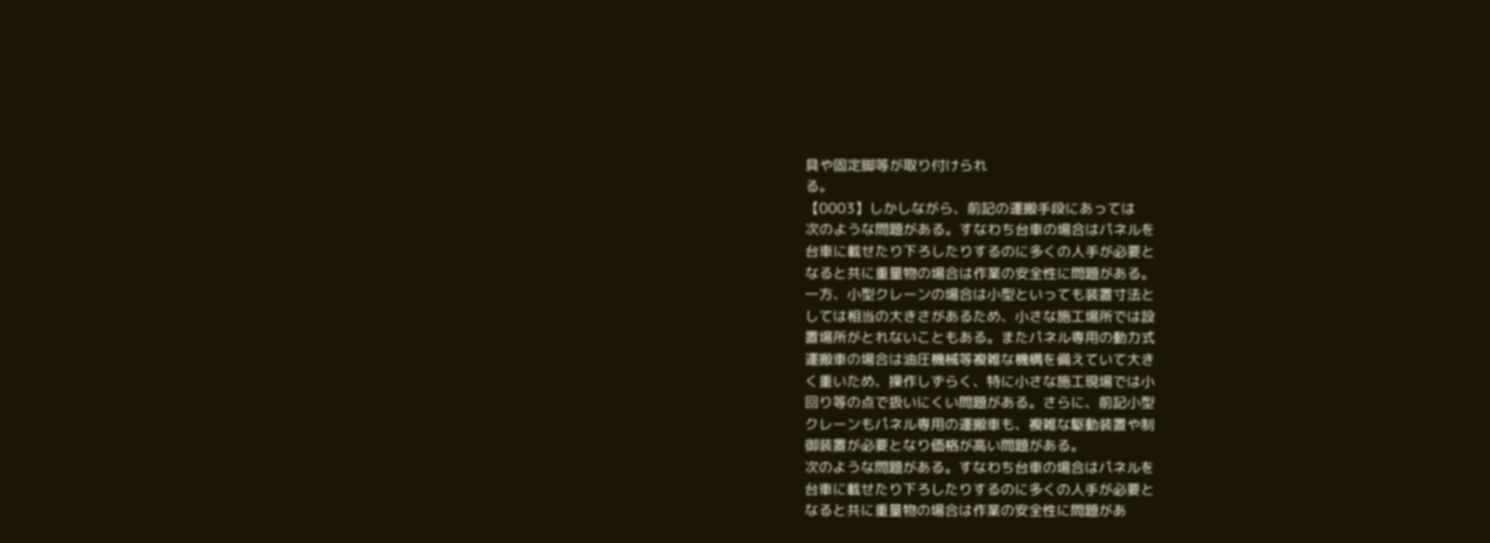具や固定脚等が取り付けられ
る。
【0003】しかしながら、前記の運搬手段にあっては
次のような問題がある。すなわち台車の場合はパネルを
台車に載せたり下ろしたりするのに多くの人手が必要と
なると共に重量物の場合は作業の安全性に問題がある。
一方、小型クレーンの場合は小型といっても装置寸法と
しては相当の大きさがあるため、小さな施工場所では設
置場所がとれないこともある。またパネル専用の動力式
運搬車の場合は油圧機械等複雑な機構を備えていて大き
く重いため、操作しずらく、特に小さな施工現場では小
回り等の点で扱いにくい問題がある。さらに、前記小型
クレーンもパネル専用の運搬車も、複雑な駆動装置や制
御装置が必要となり価格が高い問題がある。
次のような問題がある。すなわち台車の場合はパネルを
台車に載せたり下ろしたりするのに多くの人手が必要と
なると共に重量物の場合は作業の安全性に問題があ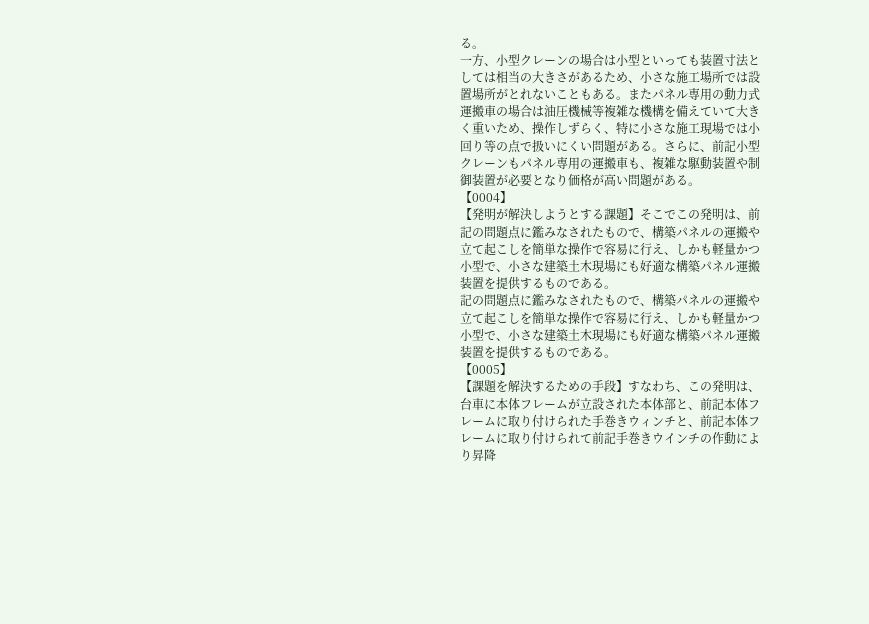る。
一方、小型クレーンの場合は小型といっても装置寸法と
しては相当の大きさがあるため、小さな施工場所では設
置場所がとれないこともある。またパネル専用の動力式
運搬車の場合は油圧機械等複雑な機構を備えていて大き
く重いため、操作しずらく、特に小さな施工現場では小
回り等の点で扱いにくい問題がある。さらに、前記小型
クレーンもパネル専用の運搬車も、複雑な駆動装置や制
御装置が必要となり価格が高い問題がある。
【0004】
【発明が解決しようとする課題】そこでこの発明は、前
記の問題点に鑑みなされたもので、構築パネルの運搬や
立て起こしを簡単な操作で容易に行え、しかも軽量かつ
小型で、小さな建築土木現場にも好適な構築パネル運搬
装置を提供するものである。
記の問題点に鑑みなされたもので、構築パネルの運搬や
立て起こしを簡単な操作で容易に行え、しかも軽量かつ
小型で、小さな建築土木現場にも好適な構築パネル運搬
装置を提供するものである。
【0005】
【課題を解決するための手段】すなわち、この発明は、
台車に本体フレームが立設された本体部と、前記本体フ
レームに取り付けられた手巻きウィンチと、前記本体フ
レームに取り付けられて前記手巻きウインチの作動によ
り昇降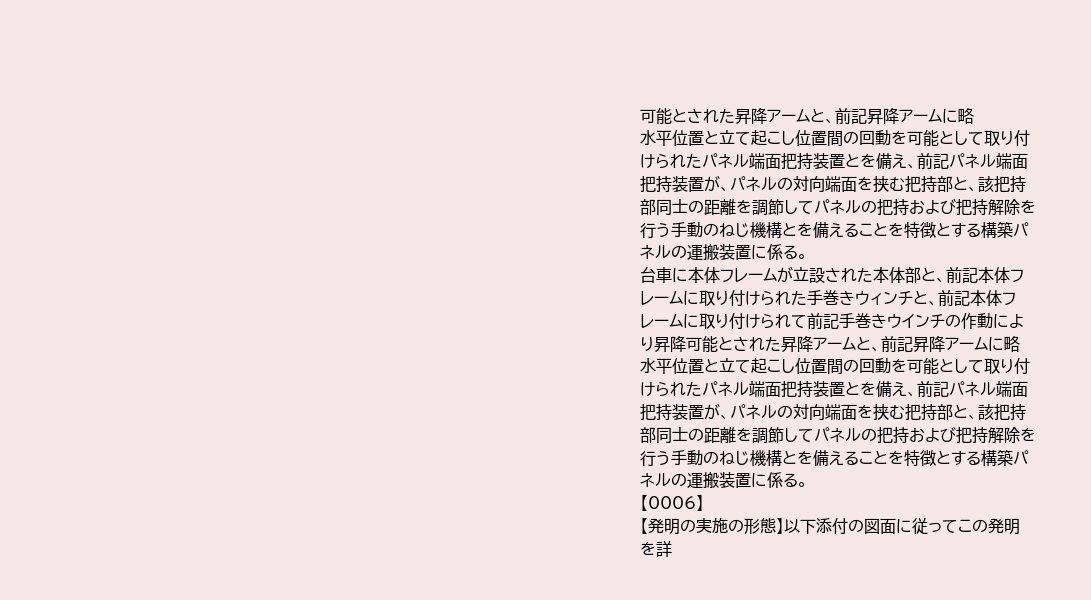可能とされた昇降アームと、前記昇降アームに略
水平位置と立て起こし位置間の回動を可能として取り付
けられたパネル端面把持装置とを備え、前記パネル端面
把持装置が、パネルの対向端面を挟む把持部と、該把持
部同士の距離を調節してパネルの把持および把持解除を
行う手動のねじ機構とを備えることを特徴とする構築パ
ネルの運搬装置に係る。
台車に本体フレームが立設された本体部と、前記本体フ
レームに取り付けられた手巻きウィンチと、前記本体フ
レームに取り付けられて前記手巻きウインチの作動によ
り昇降可能とされた昇降アームと、前記昇降アームに略
水平位置と立て起こし位置間の回動を可能として取り付
けられたパネル端面把持装置とを備え、前記パネル端面
把持装置が、パネルの対向端面を挟む把持部と、該把持
部同士の距離を調節してパネルの把持および把持解除を
行う手動のねじ機構とを備えることを特徴とする構築パ
ネルの運搬装置に係る。
【0006】
【発明の実施の形態】以下添付の図面に従ってこの発明
を詳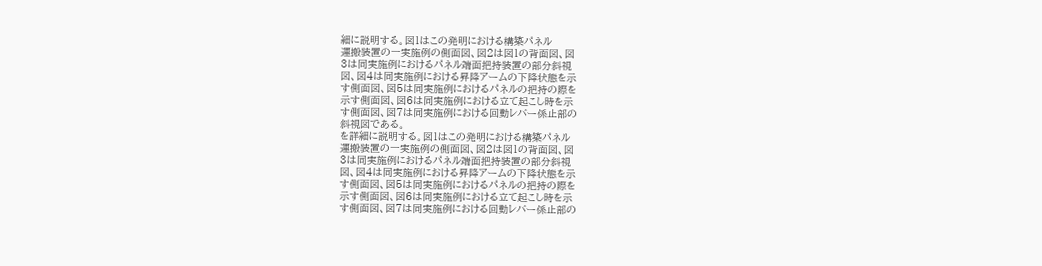細に説明する。図1はこの発明における構築パネル
運搬装置の一実施例の側面図、図2は図1の背面図、図
3は同実施例におけるパネル端面把持装置の部分斜視
図、図4は同実施例における昇降アームの下降状態を示
す側面図、図5は同実施例におけるパネルの把持の際を
示す側面図、図6は同実施例における立て起こし時を示
す側面図、図7は同実施例における回動レバー係止部の
斜視図である。
を詳細に説明する。図1はこの発明における構築パネル
運搬装置の一実施例の側面図、図2は図1の背面図、図
3は同実施例におけるパネル端面把持装置の部分斜視
図、図4は同実施例における昇降アームの下降状態を示
す側面図、図5は同実施例におけるパネルの把持の際を
示す側面図、図6は同実施例における立て起こし時を示
す側面図、図7は同実施例における回動レバー係止部の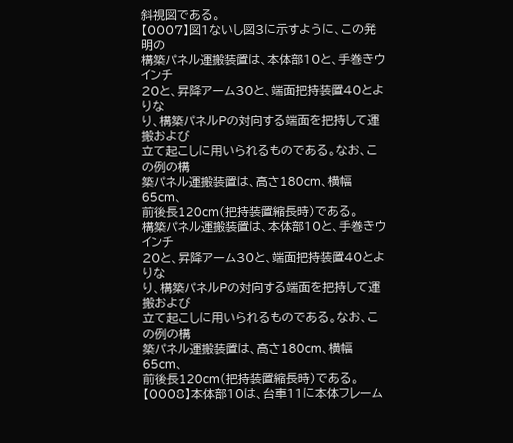斜視図である。
【0007】図1ないし図3に示すように、この発明の
構築パネル運搬装置は、本体部10と、手巻きウインチ
20と、昇降アーム30と、端面把持装置40とよりな
り、構築パネルPの対向する端面を把持して運搬および
立て起こしに用いられるものである。なお、この例の構
築パネル運搬装置は、高さ180cm、横幅65cm、
前後長120cm(把持装置縮長時)である。
構築パネル運搬装置は、本体部10と、手巻きウインチ
20と、昇降アーム30と、端面把持装置40とよりな
り、構築パネルPの対向する端面を把持して運搬および
立て起こしに用いられるものである。なお、この例の構
築パネル運搬装置は、高さ180cm、横幅65cm、
前後長120cm(把持装置縮長時)である。
【0008】本体部10は、台車11に本体フレーム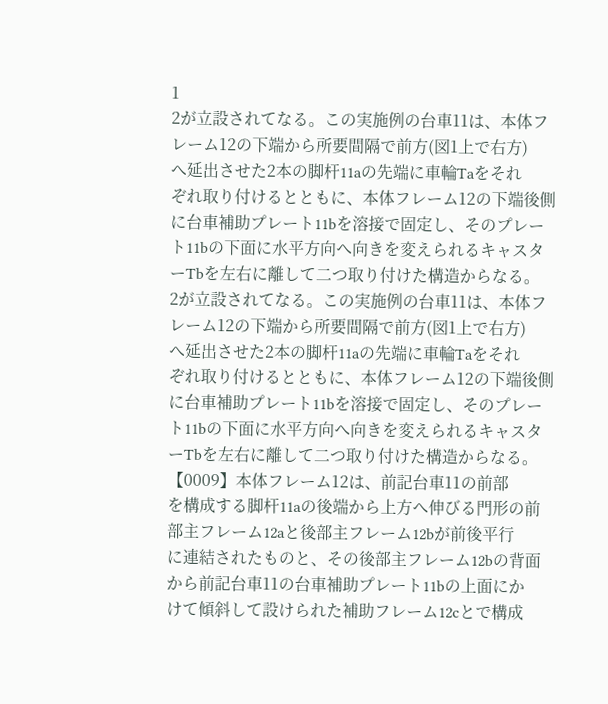1
2が立設されてなる。この実施例の台車11は、本体フ
レーム12の下端から所要間隔で前方(図1上で右方)
へ延出させた2本の脚杆11aの先端に車輪Taをそれ
ぞれ取り付けるとともに、本体フレーム12の下端後側
に台車補助プレート11bを溶接で固定し、そのプレー
ト11bの下面に水平方向へ向きを変えられるキャスタ
ーTbを左右に離して二つ取り付けた構造からなる。
2が立設されてなる。この実施例の台車11は、本体フ
レーム12の下端から所要間隔で前方(図1上で右方)
へ延出させた2本の脚杆11aの先端に車輪Taをそれ
ぞれ取り付けるとともに、本体フレーム12の下端後側
に台車補助プレート11bを溶接で固定し、そのプレー
ト11bの下面に水平方向へ向きを変えられるキャスタ
ーTbを左右に離して二つ取り付けた構造からなる。
【0009】本体フレーム12は、前記台車11の前部
を構成する脚杆11aの後端から上方へ伸びる門形の前
部主フレーム12aと後部主フレーム12bが前後平行
に連結されたものと、その後部主フレーム12bの背面
から前記台車11の台車補助プレート11bの上面にか
けて傾斜して設けられた補助フレーム12cとで構成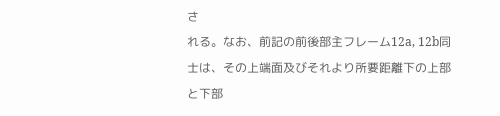さ
れる。なお、前記の前後部主フレーム12a, 12b同
士は、その上端面及びそれより所要距離下の上部と下部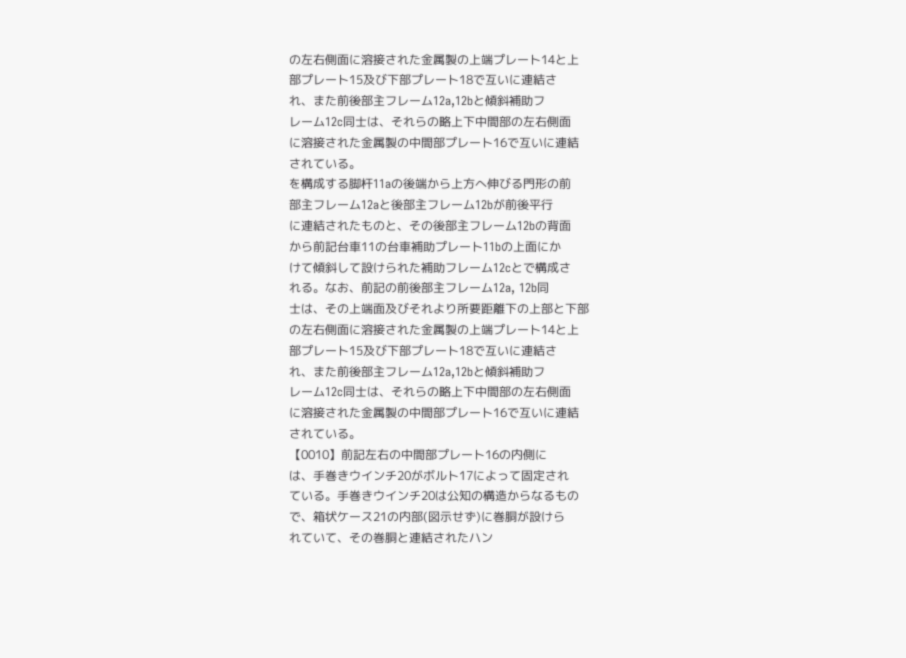の左右側面に溶接された金属製の上端プレート14と上
部プレート15及び下部プレート18で互いに連結さ
れ、また前後部主フレーム12a,12bと傾斜補助フ
レーム12c同士は、それらの略上下中間部の左右側面
に溶接された金属製の中間部プレート16で互いに連結
されている。
を構成する脚杆11aの後端から上方へ伸びる門形の前
部主フレーム12aと後部主フレーム12bが前後平行
に連結されたものと、その後部主フレーム12bの背面
から前記台車11の台車補助プレート11bの上面にか
けて傾斜して設けられた補助フレーム12cとで構成さ
れる。なお、前記の前後部主フレーム12a, 12b同
士は、その上端面及びそれより所要距離下の上部と下部
の左右側面に溶接された金属製の上端プレート14と上
部プレート15及び下部プレート18で互いに連結さ
れ、また前後部主フレーム12a,12bと傾斜補助フ
レーム12c同士は、それらの略上下中間部の左右側面
に溶接された金属製の中間部プレート16で互いに連結
されている。
【0010】前記左右の中間部プレート16の内側に
は、手巻きウインチ20がボルト17によって固定され
ている。手巻きウインチ20は公知の構造からなるもの
で、箱状ケース21の内部(図示せず)に巻胴が設けら
れていて、その巻胴と連結されたハン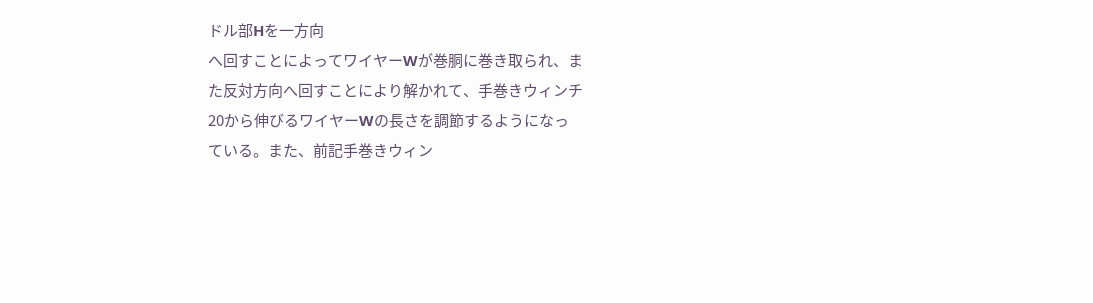ドル部Hを一方向
へ回すことによってワイヤーWが巻胴に巻き取られ、ま
た反対方向へ回すことにより解かれて、手巻きウィンチ
20から伸びるワイヤーWの長さを調節するようになっ
ている。また、前記手巻きウィン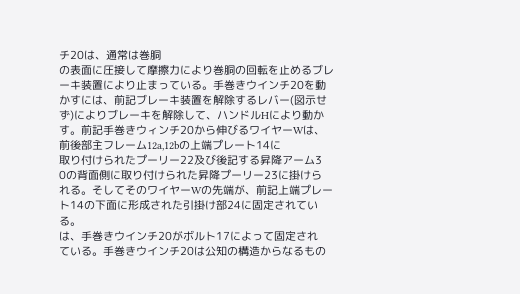チ20は、通常は巻胴
の表面に圧接して摩擦力により巻胴の回転を止めるブレ
ーキ装置により止まっている。手巻きウインチ20を動
かすには、前記ブレーキ装置を解除するレバー(図示せ
ず)によりブレーキを解除して、ハンドルHにより動か
す。前記手巻きウィンチ20から伸びるワイヤーWは、
前後部主フレーム12a,12bの上端プレート14に
取り付けられたプーリー22及び後記する昇降アーム3
0の背面側に取り付けられた昇降プーリー23に掛けら
れる。そしてそのワイヤーWの先端が、前記上端プレー
ト14の下面に形成された引掛け部24に固定されてい
る。
は、手巻きウインチ20がボルト17によって固定され
ている。手巻きウインチ20は公知の構造からなるもの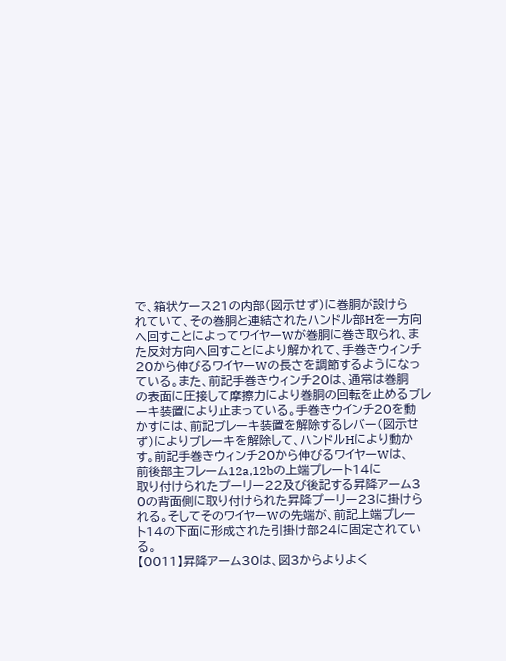で、箱状ケース21の内部(図示せず)に巻胴が設けら
れていて、その巻胴と連結されたハンドル部Hを一方向
へ回すことによってワイヤーWが巻胴に巻き取られ、ま
た反対方向へ回すことにより解かれて、手巻きウィンチ
20から伸びるワイヤーWの長さを調節するようになっ
ている。また、前記手巻きウィンチ20は、通常は巻胴
の表面に圧接して摩擦力により巻胴の回転を止めるブレ
ーキ装置により止まっている。手巻きウインチ20を動
かすには、前記ブレーキ装置を解除するレバー(図示せ
ず)によりブレーキを解除して、ハンドルHにより動か
す。前記手巻きウィンチ20から伸びるワイヤーWは、
前後部主フレーム12a,12bの上端プレート14に
取り付けられたプーリー22及び後記する昇降アーム3
0の背面側に取り付けられた昇降プーリー23に掛けら
れる。そしてそのワイヤーWの先端が、前記上端プレー
ト14の下面に形成された引掛け部24に固定されてい
る。
【0011】昇降アーム30は、図3からよりよく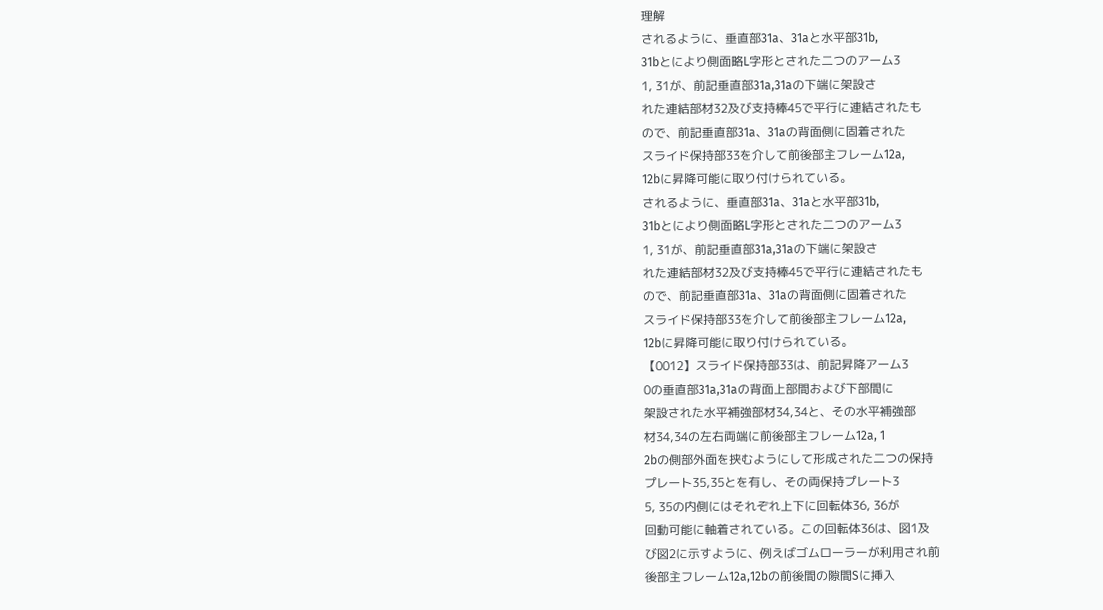理解
されるように、垂直部31a、31aと水平部31b,
31bとにより側面略L字形とされた二つのアーム3
1, 31が、前記垂直部31a,31aの下端に架設さ
れた連結部材32及び支持棒45で平行に連結されたも
ので、前記垂直部31a、31aの背面側に固着された
スライド保持部33を介して前後部主フレーム12a,
12bに昇降可能に取り付けられている。
されるように、垂直部31a、31aと水平部31b,
31bとにより側面略L字形とされた二つのアーム3
1, 31が、前記垂直部31a,31aの下端に架設さ
れた連結部材32及び支持棒45で平行に連結されたも
ので、前記垂直部31a、31aの背面側に固着された
スライド保持部33を介して前後部主フレーム12a,
12bに昇降可能に取り付けられている。
【0012】スライド保持部33は、前記昇降アーム3
0の垂直部31a,31aの背面上部間および下部間に
架設された水平補強部材34,34と、その水平補強部
材34,34の左右両端に前後部主フレーム12a, 1
2bの側部外面を挟むようにして形成された二つの保持
プレート35,35とを有し、その両保持プレート3
5, 35の内側にはそれぞれ上下に回転体36, 36が
回動可能に軸着されている。この回転体36は、図1及
び図2に示すように、例えばゴムローラーが利用され前
後部主フレーム12a,12bの前後間の隙間Sに挿入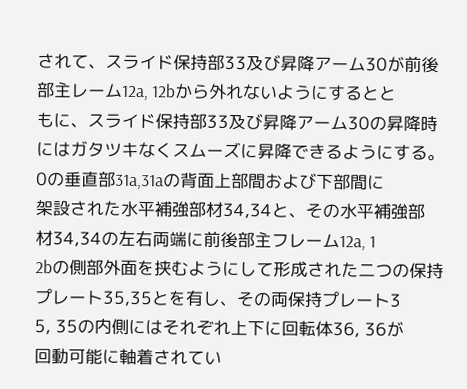されて、スライド保持部33及び昇降アーム30が前後
部主レーム12a, 12bから外れないようにするとと
もに、スライド保持部33及び昇降アーム30の昇降時
にはガタツキなくスムーズに昇降できるようにする。
0の垂直部31a,31aの背面上部間および下部間に
架設された水平補強部材34,34と、その水平補強部
材34,34の左右両端に前後部主フレーム12a, 1
2bの側部外面を挟むようにして形成された二つの保持
プレート35,35とを有し、その両保持プレート3
5, 35の内側にはそれぞれ上下に回転体36, 36が
回動可能に軸着されてい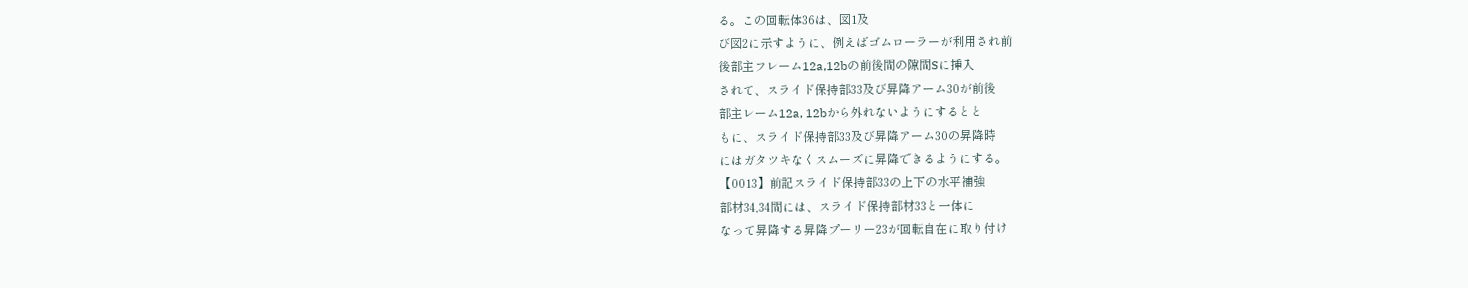る。この回転体36は、図1及
び図2に示すように、例えばゴムローラーが利用され前
後部主フレーム12a,12bの前後間の隙間Sに挿入
されて、スライド保持部33及び昇降アーム30が前後
部主レーム12a, 12bから外れないようにするとと
もに、スライド保持部33及び昇降アーム30の昇降時
にはガタツキなくスムーズに昇降できるようにする。
【0013】前記スライド保持部33の上下の水平補強
部材34,34間には、スライド保持部材33と一体に
なって昇降する昇降プーリー23が回転自在に取り付け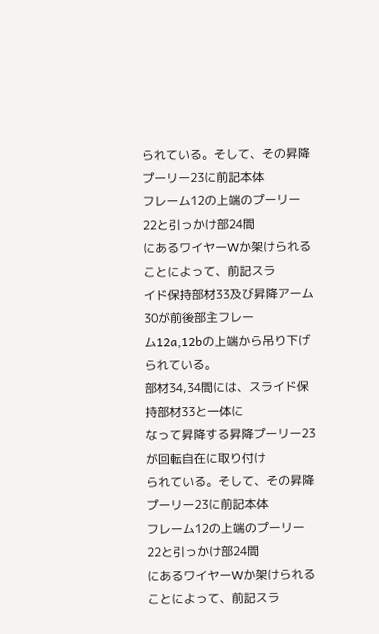られている。そして、その昇降プーリー23に前記本体
フレーム12の上端のプーリー22と引っかけ部24間
にあるワイヤーWか架けられることによって、前記スラ
イド保持部材33及び昇降アーム30が前後部主フレー
ム12a,12bの上端から吊り下げられている。
部材34,34間には、スライド保持部材33と一体に
なって昇降する昇降プーリー23が回転自在に取り付け
られている。そして、その昇降プーリー23に前記本体
フレーム12の上端のプーリー22と引っかけ部24間
にあるワイヤーWか架けられることによって、前記スラ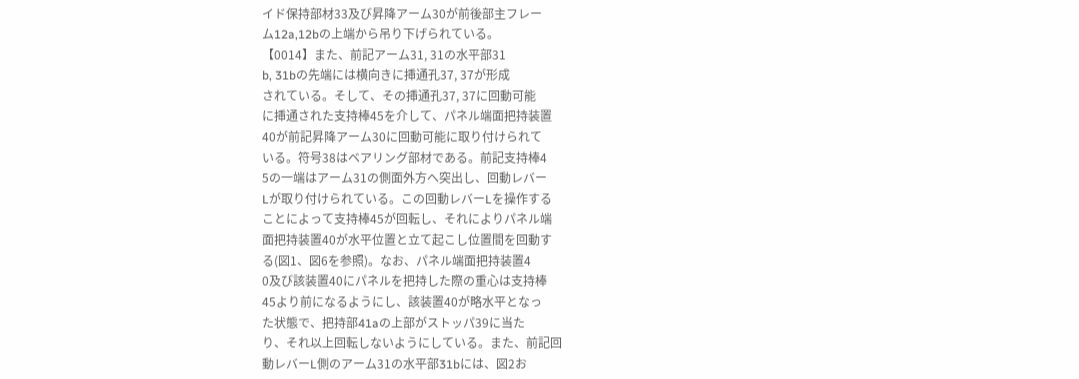イド保持部材33及び昇降アーム30が前後部主フレー
ム12a,12bの上端から吊り下げられている。
【0014】また、前記アーム31, 31の水平部31
b, 31bの先端には横向きに挿通孔37, 37が形成
されている。そして、その挿通孔37, 37に回動可能
に挿通された支持棒45を介して、パネル端面把持装置
40が前記昇降アーム30に回動可能に取り付けられて
いる。符号38はベアリング部材である。前記支持棒4
5の一端はアーム31の側面外方へ突出し、回動レバー
Lが取り付けられている。この回動レバーLを操作する
ことによって支持棒45が回転し、それによりパネル端
面把持装置40が水平位置と立て起こし位置間を回動す
る(図1、図6を参照)。なお、パネル端面把持装置4
0及び該装置40にパネルを把持した際の重心は支持棒
45より前になるようにし、該装置40が略水平となっ
た状態で、把持部41aの上部がストッパ39に当た
り、それ以上回転しないようにしている。また、前記回
動レバーL側のアーム31の水平部31bには、図2お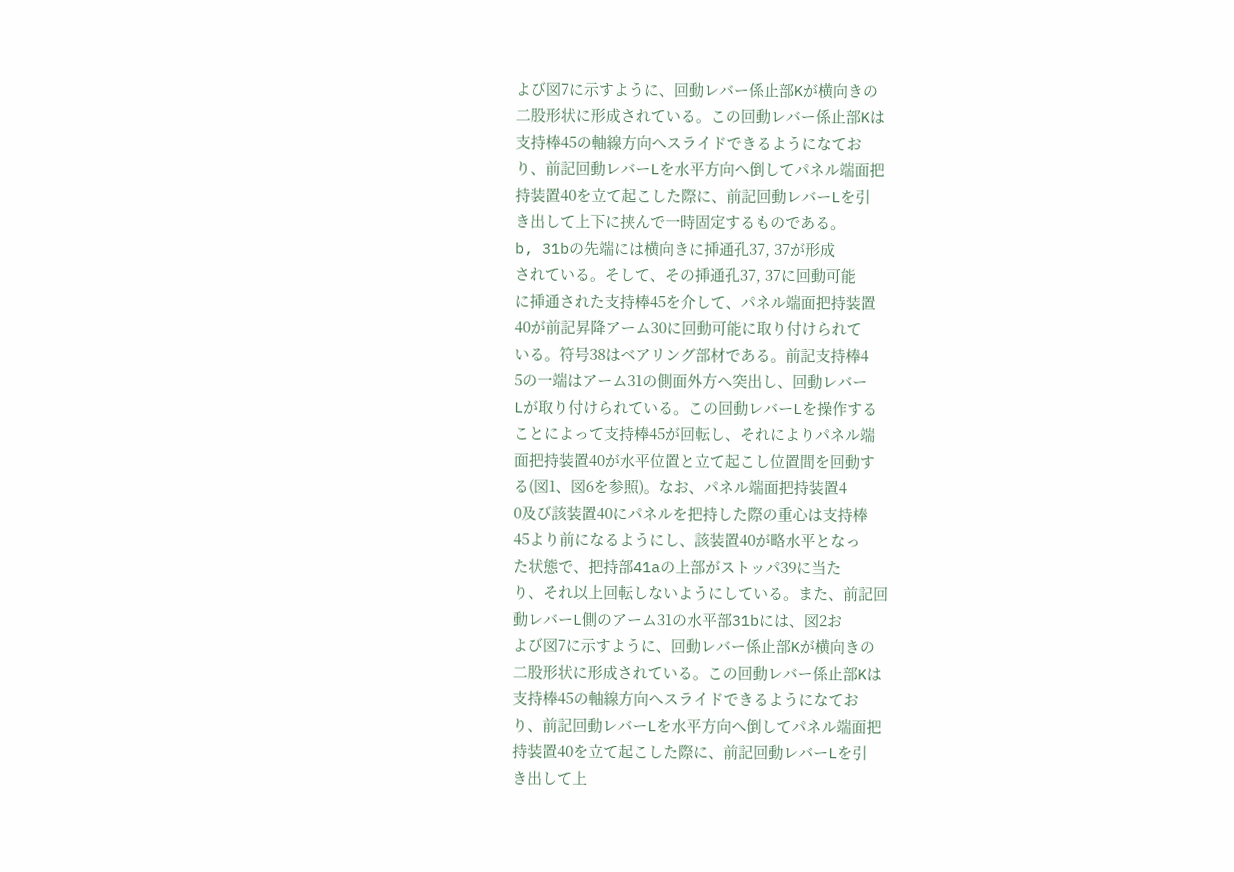よび図7に示すように、回動レバー係止部Kが横向きの
二股形状に形成されている。この回動レバー係止部Kは
支持棒45の軸線方向へスライドできるようになてお
り、前記回動レバーLを水平方向へ倒してパネル端面把
持装置40を立て起こした際に、前記回動レバーLを引
き出して上下に挟んで一時固定するものである。
b, 31bの先端には横向きに挿通孔37, 37が形成
されている。そして、その挿通孔37, 37に回動可能
に挿通された支持棒45を介して、パネル端面把持装置
40が前記昇降アーム30に回動可能に取り付けられて
いる。符号38はベアリング部材である。前記支持棒4
5の一端はアーム31の側面外方へ突出し、回動レバー
Lが取り付けられている。この回動レバーLを操作する
ことによって支持棒45が回転し、それによりパネル端
面把持装置40が水平位置と立て起こし位置間を回動す
る(図1、図6を参照)。なお、パネル端面把持装置4
0及び該装置40にパネルを把持した際の重心は支持棒
45より前になるようにし、該装置40が略水平となっ
た状態で、把持部41aの上部がストッパ39に当た
り、それ以上回転しないようにしている。また、前記回
動レバーL側のアーム31の水平部31bには、図2お
よび図7に示すように、回動レバー係止部Kが横向きの
二股形状に形成されている。この回動レバー係止部Kは
支持棒45の軸線方向へスライドできるようになてお
り、前記回動レバーLを水平方向へ倒してパネル端面把
持装置40を立て起こした際に、前記回動レバーLを引
き出して上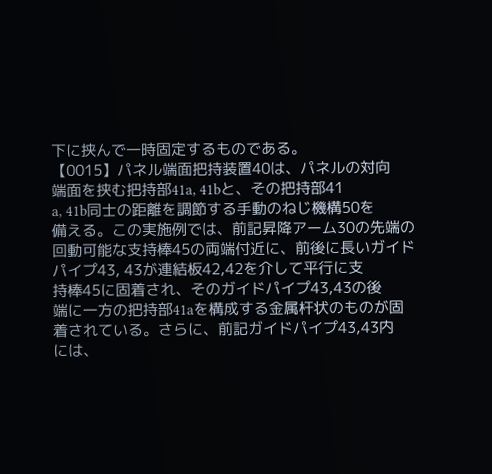下に挟んで一時固定するものである。
【0015】パネル端面把持装置40は、パネルの対向
端面を挟む把持部41a, 41bと、その把持部41
a, 41b同士の距離を調節する手動のねじ機構50を
備える。この実施例では、前記昇降アーム30の先端の
回動可能な支持棒45の両端付近に、前後に長いガイド
パイプ43, 43が連結板42,42を介して平行に支
持棒45に固着され、そのガイドパイプ43,43の後
端に一方の把持部41aを構成する金属杆状のものが固
着されている。さらに、前記ガイドパイプ43,43内
には、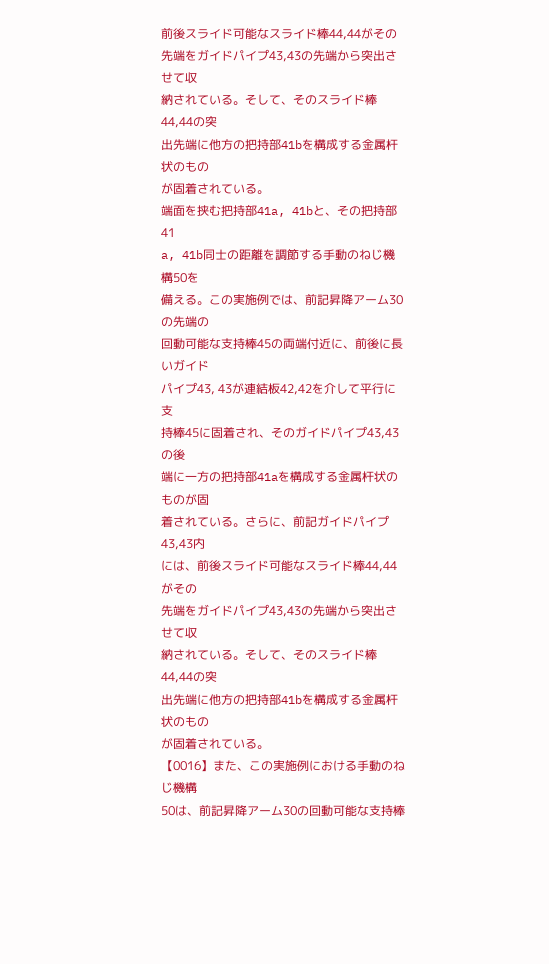前後スライド可能なスライド棒44,44がその
先端をガイドパイプ43,43の先端から突出させて収
納されている。そして、そのスライド棒44,44の突
出先端に他方の把持部41bを構成する金属杆状のもの
が固着されている。
端面を挟む把持部41a, 41bと、その把持部41
a, 41b同士の距離を調節する手動のねじ機構50を
備える。この実施例では、前記昇降アーム30の先端の
回動可能な支持棒45の両端付近に、前後に長いガイド
パイプ43, 43が連結板42,42を介して平行に支
持棒45に固着され、そのガイドパイプ43,43の後
端に一方の把持部41aを構成する金属杆状のものが固
着されている。さらに、前記ガイドパイプ43,43内
には、前後スライド可能なスライド棒44,44がその
先端をガイドパイプ43,43の先端から突出させて収
納されている。そして、そのスライド棒44,44の突
出先端に他方の把持部41bを構成する金属杆状のもの
が固着されている。
【0016】また、この実施例における手動のねじ機構
50は、前記昇降アーム30の回動可能な支持棒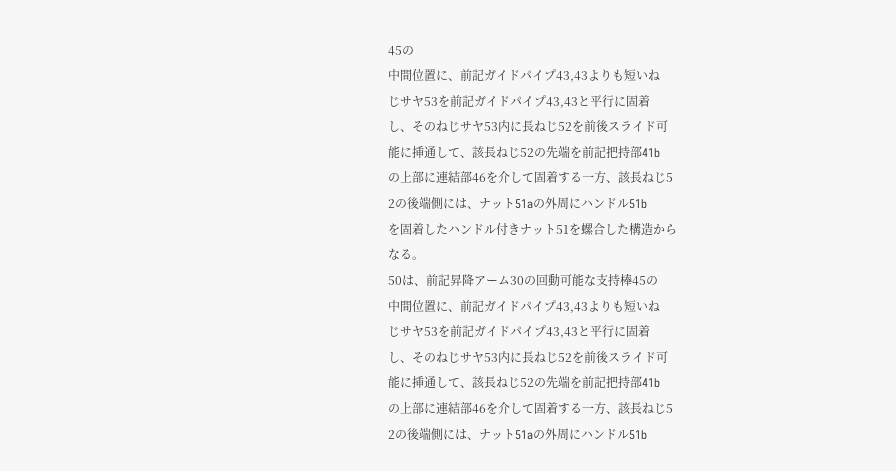45の
中間位置に、前記ガイドパイプ43,43よりも短いね
じサヤ53を前記ガイドパイプ43,43と平行に固着
し、そのねじサヤ53内に長ねじ52を前後スライド可
能に挿通して、該長ねじ52の先端を前記把持部41b
の上部に連結部46を介して固着する一方、該長ねじ5
2の後端側には、ナット51aの外周にハンドル51b
を固着したハンドル付きナット51を螺合した構造から
なる。
50は、前記昇降アーム30の回動可能な支持棒45の
中間位置に、前記ガイドパイプ43,43よりも短いね
じサヤ53を前記ガイドパイプ43,43と平行に固着
し、そのねじサヤ53内に長ねじ52を前後スライド可
能に挿通して、該長ねじ52の先端を前記把持部41b
の上部に連結部46を介して固着する一方、該長ねじ5
2の後端側には、ナット51aの外周にハンドル51b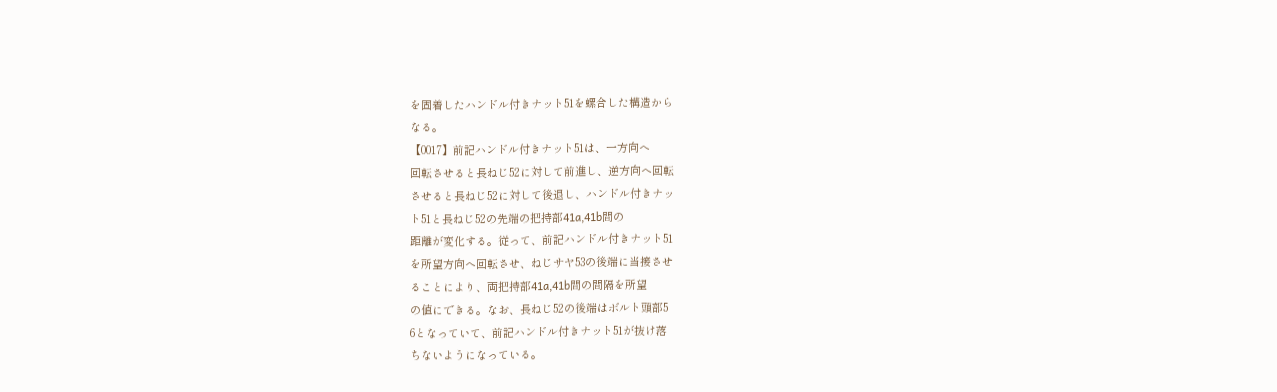を固着したハンドル付きナット51を螺合した構造から
なる。
【0017】前記ハンドル付きナット51は、一方向へ
回転させると長ねじ52に対して前進し、逆方向へ回転
させると長ねじ52に対して後退し、ハンドル付きナッ
ト51と長ねじ52の先端の把持部41a,41b間の
距離が変化する。従って、前記ハンドル付きナット51
を所望方向へ回転させ、ねじサヤ53の後端に当接させ
ることにより、両把持部41a,41b間の間隔を所望
の値にできる。なお、長ねじ52の後端はボルト頭部5
6となっていて、前記ハンドル付きナット51が抜け落
ちないようになっている。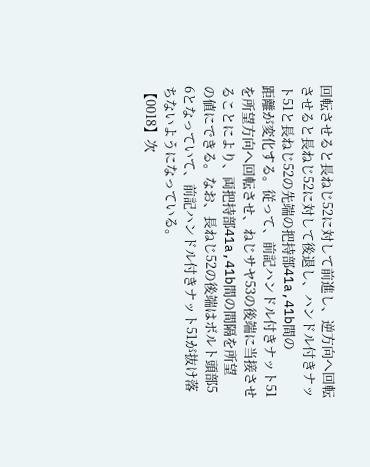回転させると長ねじ52に対して前進し、逆方向へ回転
させると長ねじ52に対して後退し、ハンドル付きナッ
ト51と長ねじ52の先端の把持部41a,41b間の
距離が変化する。従って、前記ハンドル付きナット51
を所望方向へ回転させ、ねじサヤ53の後端に当接させ
ることにより、両把持部41a,41b間の間隔を所望
の値にできる。なお、長ねじ52の後端はボルト頭部5
6となっていて、前記ハンドル付きナット51が抜け落
ちないようになっている。
【0018】次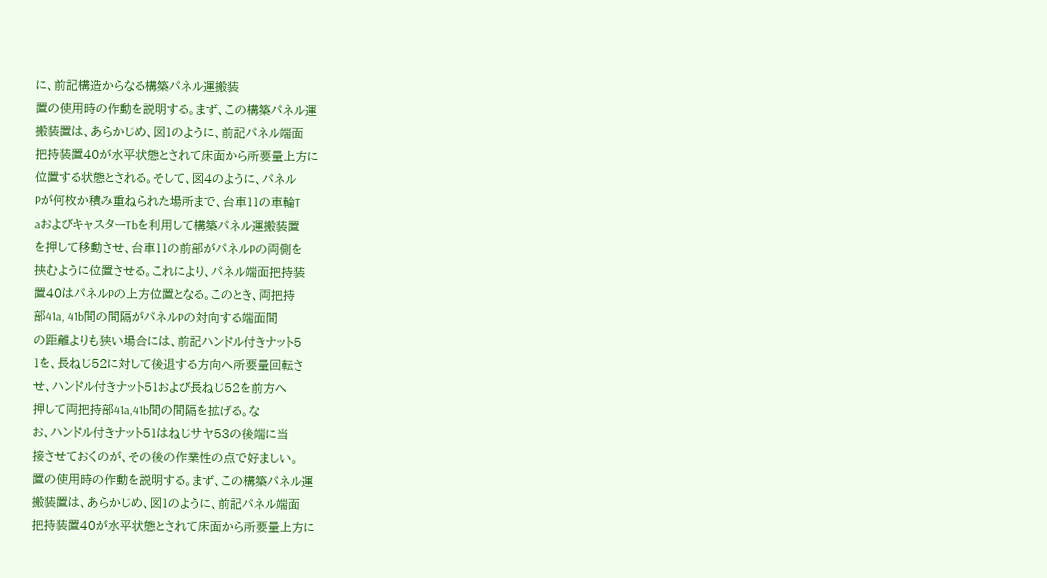に、前記構造からなる構築パネル運搬装
置の使用時の作動を説明する。まず、この構築パネル運
搬装置は、あらかじめ、図1のように、前記パネル端面
把持装置40が水平状態とされて床面から所要量上方に
位置する状態とされる。そして、図4のように、パネル
Pが何枚か積み重ねられた場所まで、台車11の車輪T
aおよびキャスターTbを利用して構築パネル運搬装置
を押して移動させ、台車11の前部がパネルPの両側を
挟むように位置させる。これにより、パネル端面把持装
置40はパネルPの上方位置となる。このとき、両把持
部41a, 41b間の間隔がパネルPの対向する端面間
の距離よりも狭い場合には、前記ハンドル付きナット5
1を、長ねじ52に対して後退する方向へ所要量回転さ
せ、ハンドル付きナット51および長ねじ52を前方へ
押して両把持部41a,41b間の間隔を拡げる。な
お、ハンドル付きナット51はねじサヤ53の後端に当
接させておくのが、その後の作業性の点で好ましい。
置の使用時の作動を説明する。まず、この構築パネル運
搬装置は、あらかじめ、図1のように、前記パネル端面
把持装置40が水平状態とされて床面から所要量上方に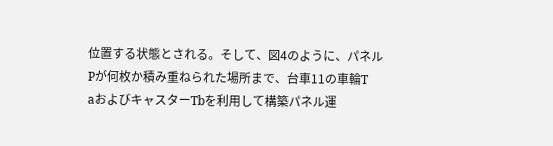位置する状態とされる。そして、図4のように、パネル
Pが何枚か積み重ねられた場所まで、台車11の車輪T
aおよびキャスターTbを利用して構築パネル運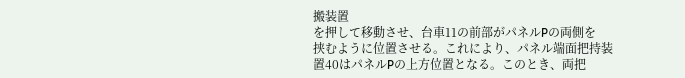搬装置
を押して移動させ、台車11の前部がパネルPの両側を
挟むように位置させる。これにより、パネル端面把持装
置40はパネルPの上方位置となる。このとき、両把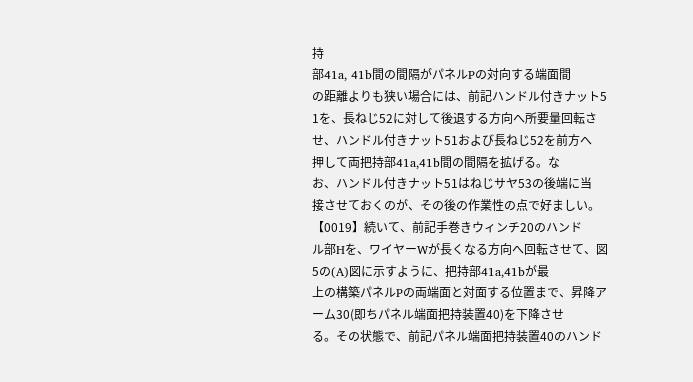持
部41a, 41b間の間隔がパネルPの対向する端面間
の距離よりも狭い場合には、前記ハンドル付きナット5
1を、長ねじ52に対して後退する方向へ所要量回転さ
せ、ハンドル付きナット51および長ねじ52を前方へ
押して両把持部41a,41b間の間隔を拡げる。な
お、ハンドル付きナット51はねじサヤ53の後端に当
接させておくのが、その後の作業性の点で好ましい。
【0019】続いて、前記手巻きウィンチ20のハンド
ル部Hを、ワイヤーWが長くなる方向へ回転させて、図
5の(A)図に示すように、把持部41a,41bが最
上の構築パネルPの両端面と対面する位置まで、昇降ア
ーム30(即ちパネル端面把持装置40)を下降させ
る。その状態で、前記パネル端面把持装置40のハンド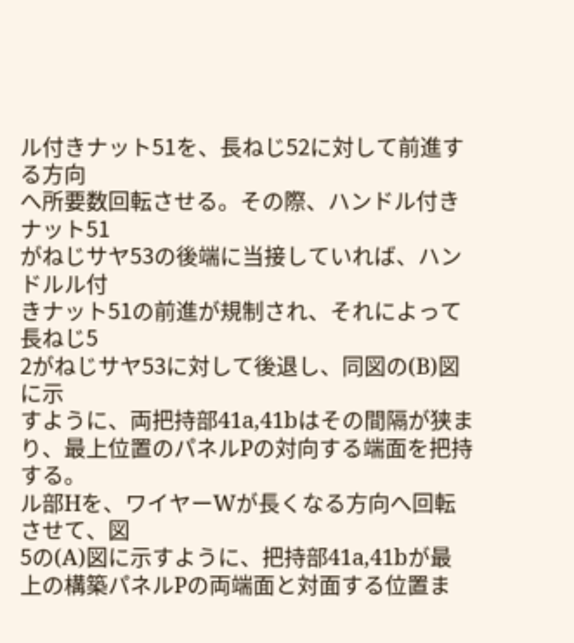ル付きナット51を、長ねじ52に対して前進する方向
へ所要数回転させる。その際、ハンドル付きナット51
がねじサヤ53の後端に当接していれば、ハンドルル付
きナット51の前進が規制され、それによって長ねじ5
2がねじサヤ53に対して後退し、同図の(B)図に示
すように、両把持部41a,41bはその間隔が狭ま
り、最上位置のパネルPの対向する端面を把持する。
ル部Hを、ワイヤーWが長くなる方向へ回転させて、図
5の(A)図に示すように、把持部41a,41bが最
上の構築パネルPの両端面と対面する位置ま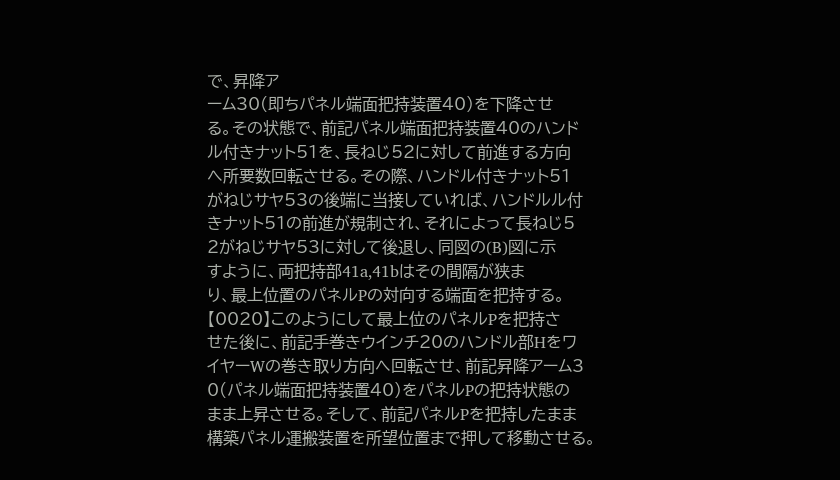で、昇降ア
ーム30(即ちパネル端面把持装置40)を下降させ
る。その状態で、前記パネル端面把持装置40のハンド
ル付きナット51を、長ねじ52に対して前進する方向
へ所要数回転させる。その際、ハンドル付きナット51
がねじサヤ53の後端に当接していれば、ハンドルル付
きナット51の前進が規制され、それによって長ねじ5
2がねじサヤ53に対して後退し、同図の(B)図に示
すように、両把持部41a,41bはその間隔が狭ま
り、最上位置のパネルPの対向する端面を把持する。
【0020】このようにして最上位のパネルPを把持さ
せた後に、前記手巻きウインチ20のハンドル部Hをワ
イヤーWの巻き取り方向へ回転させ、前記昇降アーム3
0(パネル端面把持装置40)をパネルPの把持状態の
まま上昇させる。そして、前記パネルPを把持したまま
構築パネル運搬装置を所望位置まで押して移動させる。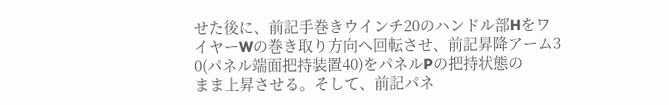せた後に、前記手巻きウインチ20のハンドル部Hをワ
イヤーWの巻き取り方向へ回転させ、前記昇降アーム3
0(パネル端面把持装置40)をパネルPの把持状態の
まま上昇させる。そして、前記パネ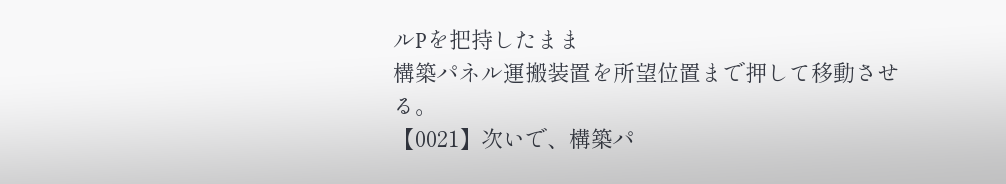ルPを把持したまま
構築パネル運搬装置を所望位置まで押して移動させる。
【0021】次いで、構築パ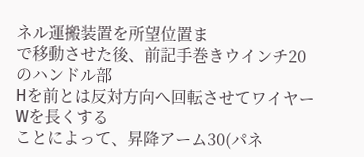ネル運搬装置を所望位置ま
で移動させた後、前記手巻きウインチ20のハンドル部
Hを前とは反対方向へ回転させてワイヤーWを長くする
ことによって、昇降アーム30(パネ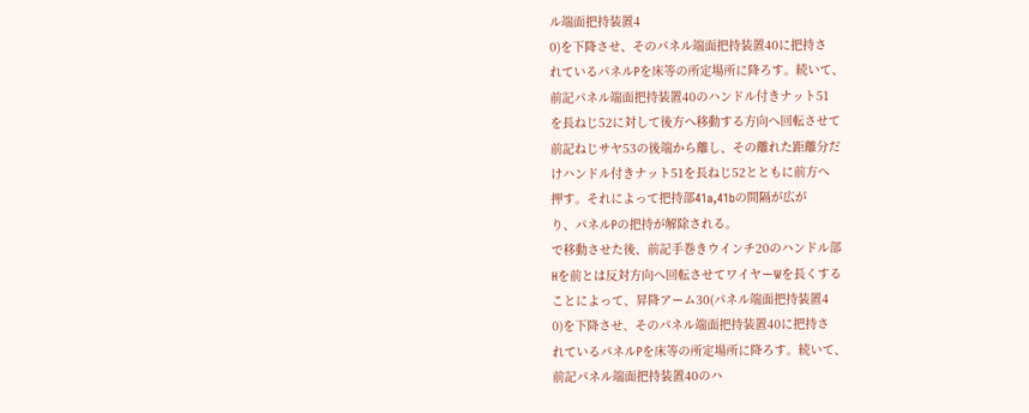ル端面把持装置4
0)を下降させ、そのパネル端面把持装置40に把持さ
れているパネルPを床等の所定場所に降ろす。続いて、
前記パネル端面把持装置40のハンドル付きナット51
を長ねじ52に対して後方へ移動する方向へ回転させて
前記ねじサヤ53の後端から離し、その離れた距離分だ
けハンドル付きナット51を長ねじ52とともに前方へ
押す。それによって把持部41a,41bの間隔が広が
り、パネルPの把持が解除される。
で移動させた後、前記手巻きウインチ20のハンドル部
Hを前とは反対方向へ回転させてワイヤーWを長くする
ことによって、昇降アーム30(パネル端面把持装置4
0)を下降させ、そのパネル端面把持装置40に把持さ
れているパネルPを床等の所定場所に降ろす。続いて、
前記パネル端面把持装置40のハ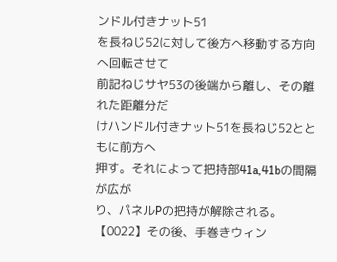ンドル付きナット51
を長ねじ52に対して後方へ移動する方向へ回転させて
前記ねじサヤ53の後端から離し、その離れた距離分だ
けハンドル付きナット51を長ねじ52とともに前方へ
押す。それによって把持部41a,41bの間隔が広が
り、パネルPの把持が解除される。
【0022】その後、手巻きウィン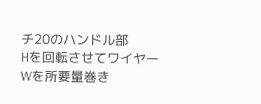チ20のハンドル部
Hを回転させてワイヤーWを所要量巻き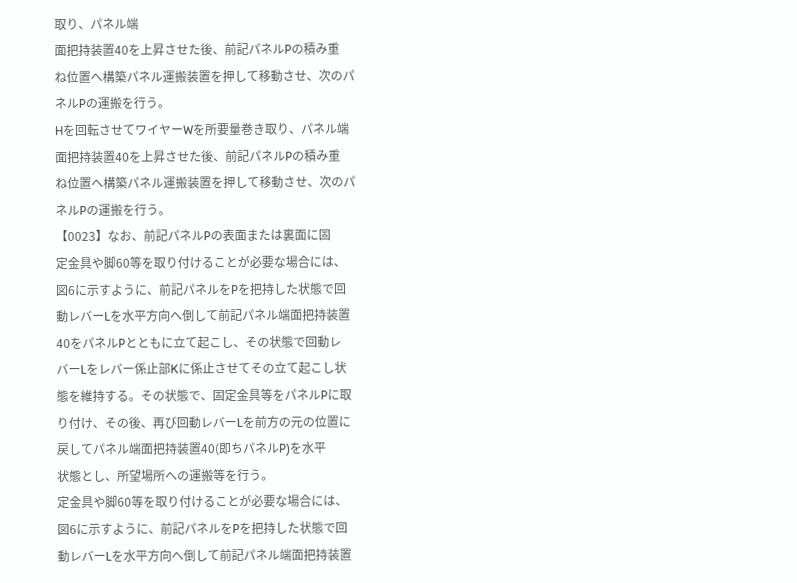取り、パネル端
面把持装置40を上昇させた後、前記パネルPの積み重
ね位置へ構築パネル運搬装置を押して移動させ、次のパ
ネルPの運搬を行う。
Hを回転させてワイヤーWを所要量巻き取り、パネル端
面把持装置40を上昇させた後、前記パネルPの積み重
ね位置へ構築パネル運搬装置を押して移動させ、次のパ
ネルPの運搬を行う。
【0023】なお、前記パネルPの表面または裏面に固
定金具や脚60等を取り付けることが必要な場合には、
図6に示すように、前記パネルをPを把持した状態で回
動レバーLを水平方向へ倒して前記パネル端面把持装置
40をパネルPとともに立て起こし、その状態で回動レ
バーLをレバー係止部Kに係止させてその立て起こし状
態を維持する。その状態で、固定金具等をパネルPに取
り付け、その後、再び回動レバーLを前方の元の位置に
戻してパネル端面把持装置40(即ちパネルP)を水平
状態とし、所望場所への運搬等を行う。
定金具や脚60等を取り付けることが必要な場合には、
図6に示すように、前記パネルをPを把持した状態で回
動レバーLを水平方向へ倒して前記パネル端面把持装置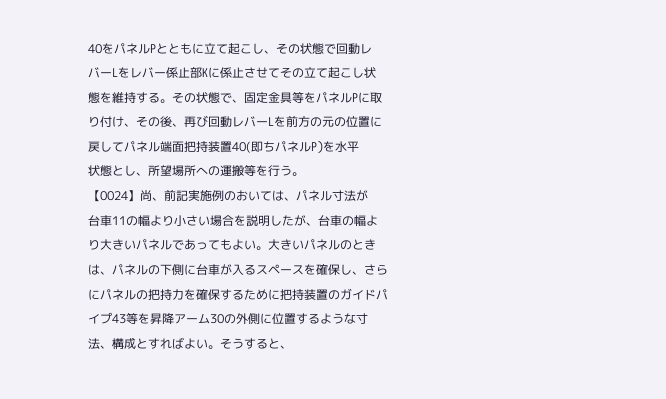40をパネルPとともに立て起こし、その状態で回動レ
バーLをレバー係止部Kに係止させてその立て起こし状
態を維持する。その状態で、固定金具等をパネルPに取
り付け、その後、再び回動レバーLを前方の元の位置に
戻してパネル端面把持装置40(即ちパネルP)を水平
状態とし、所望場所への運搬等を行う。
【0024】尚、前記実施例のおいては、パネル寸法が
台車11の幅より小さい場合を説明したが、台車の幅よ
り大きいパネルであってもよい。大きいパネルのとき
は、パネルの下側に台車が入るスペースを確保し、さら
にパネルの把持力を確保するために把持装置のガイドパ
イプ43等を昇降アーム30の外側に位置するような寸
法、構成とすればよい。そうすると、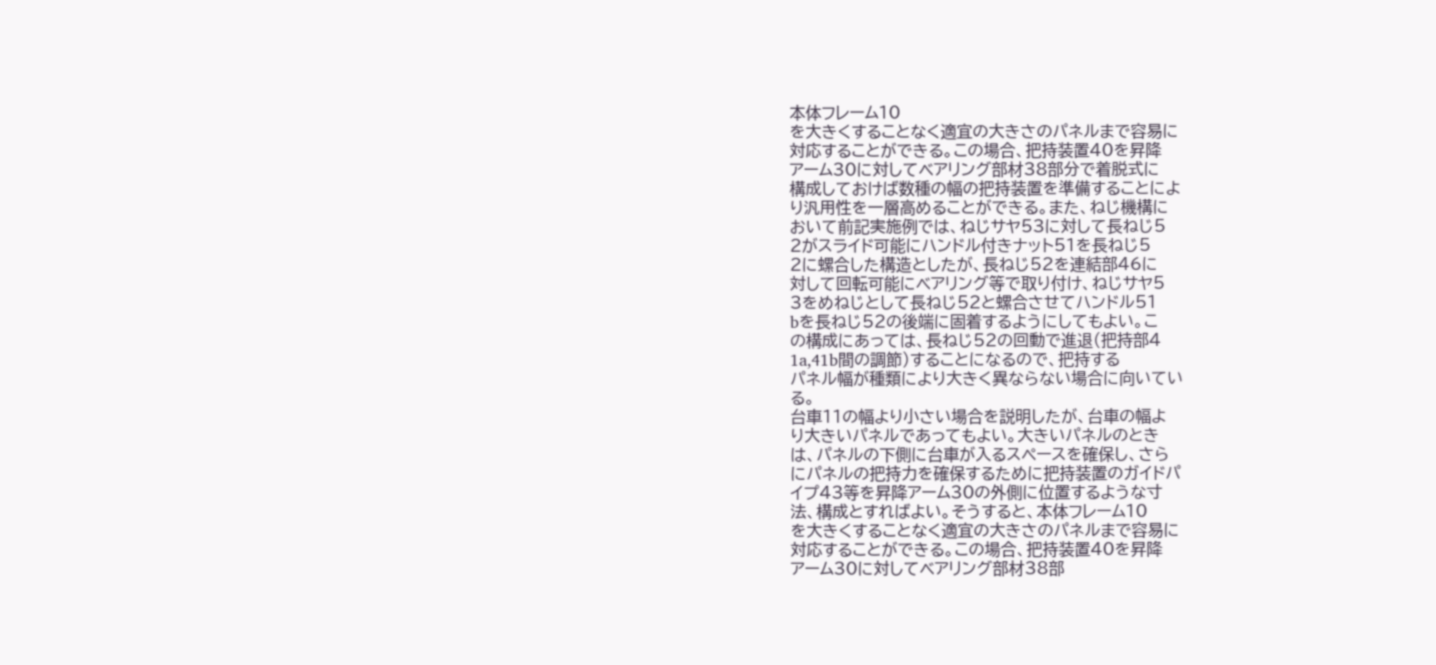本体フレーム10
を大きくすることなく適宜の大きさのパネルまで容易に
対応することができる。この場合、把持装置40を昇降
アーム30に対してベアリング部材38部分で着脱式に
構成しておけば数種の幅の把持装置を準備することによ
り汎用性を一層高めることができる。また、ねじ機構に
おいて前記実施例では、ねじサヤ53に対して長ねじ5
2がスライド可能にハンドル付きナット51を長ねじ5
2に螺合した構造としたが、長ねじ52を連結部46に
対して回転可能にベアリング等で取り付け、ねじサヤ5
3をめねじとして長ねじ52と螺合させてハンドル51
bを長ねじ52の後端に固着するようにしてもよい。こ
の構成にあっては、長ねじ52の回動で進退(把持部4
1a,41b間の調節)することになるので、把持する
パネル幅が種類により大きく異ならない場合に向いてい
る。
台車11の幅より小さい場合を説明したが、台車の幅よ
り大きいパネルであってもよい。大きいパネルのとき
は、パネルの下側に台車が入るスペースを確保し、さら
にパネルの把持力を確保するために把持装置のガイドパ
イプ43等を昇降アーム30の外側に位置するような寸
法、構成とすればよい。そうすると、本体フレーム10
を大きくすることなく適宜の大きさのパネルまで容易に
対応することができる。この場合、把持装置40を昇降
アーム30に対してベアリング部材38部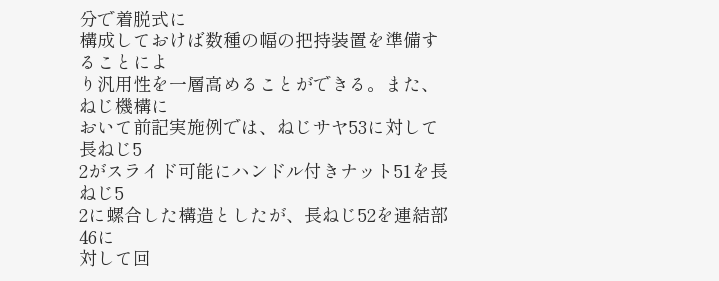分で着脱式に
構成しておけば数種の幅の把持装置を準備することによ
り汎用性を一層高めることができる。また、ねじ機構に
おいて前記実施例では、ねじサヤ53に対して長ねじ5
2がスライド可能にハンドル付きナット51を長ねじ5
2に螺合した構造としたが、長ねじ52を連結部46に
対して回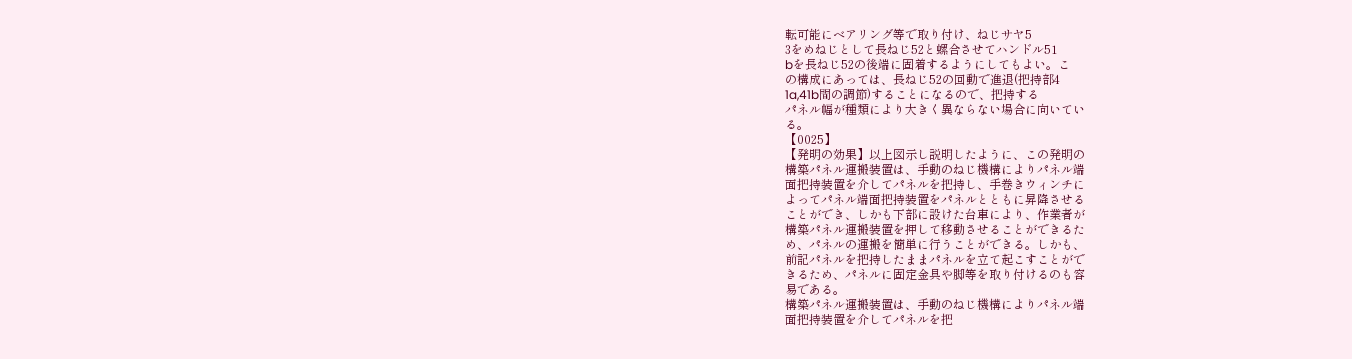転可能にベアリング等で取り付け、ねじサヤ5
3をめねじとして長ねじ52と螺合させてハンドル51
bを長ねじ52の後端に固着するようにしてもよい。こ
の構成にあっては、長ねじ52の回動で進退(把持部4
1a,41b間の調節)することになるので、把持する
パネル幅が種類により大きく異ならない場合に向いてい
る。
【0025】
【発明の効果】以上図示し説明したように、この発明の
構築パネル運搬装置は、手動のねじ機構によりパネル端
面把持装置を介してパネルを把持し、手巻きウィンチに
よってパネル端面把持装置をパネルとともに昇降させる
ことができ、しかも下部に設けた台車により、作業者が
構築パネル運搬装置を押して移動させることができるた
め、パネルの運搬を簡単に行うことができる。しかも、
前記パネルを把持したままパネルを立て起こすことがで
きるため、パネルに固定金具や脚等を取り付けるのも容
易である。
構築パネル運搬装置は、手動のねじ機構によりパネル端
面把持装置を介してパネルを把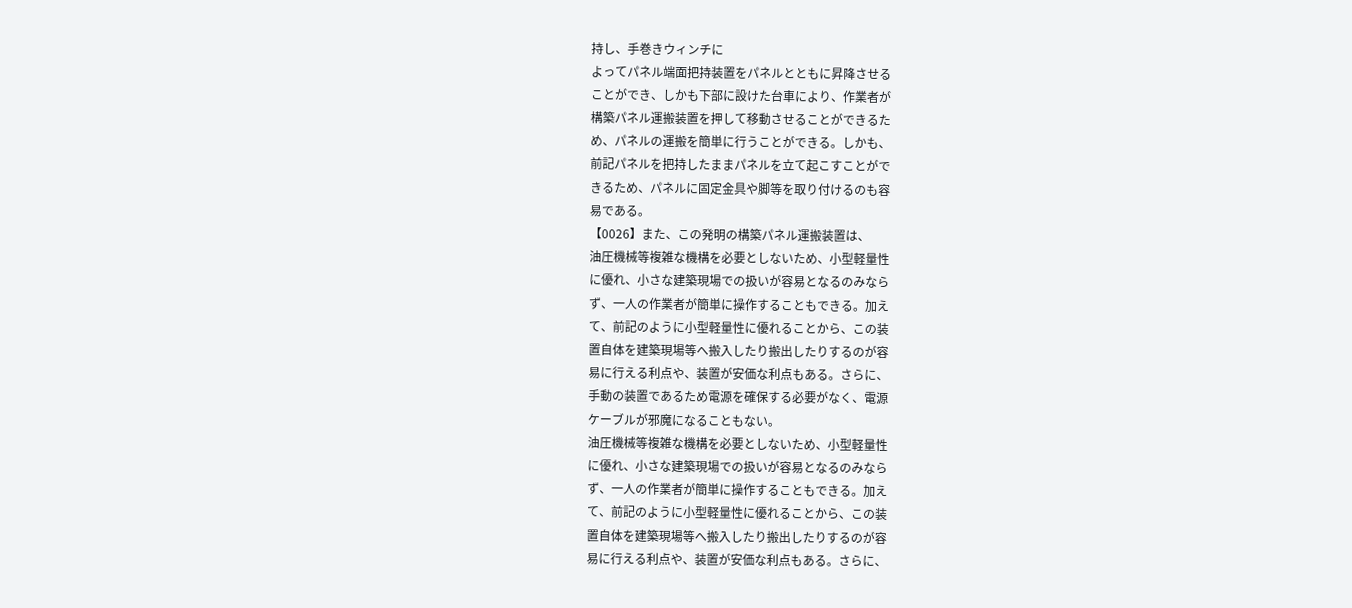持し、手巻きウィンチに
よってパネル端面把持装置をパネルとともに昇降させる
ことができ、しかも下部に設けた台車により、作業者が
構築パネル運搬装置を押して移動させることができるた
め、パネルの運搬を簡単に行うことができる。しかも、
前記パネルを把持したままパネルを立て起こすことがで
きるため、パネルに固定金具や脚等を取り付けるのも容
易である。
【0026】また、この発明の構築パネル運搬装置は、
油圧機械等複雑な機構を必要としないため、小型軽量性
に優れ、小さな建築現場での扱いが容易となるのみなら
ず、一人の作業者が簡単に操作することもできる。加え
て、前記のように小型軽量性に優れることから、この装
置自体を建築現場等へ搬入したり搬出したりするのが容
易に行える利点や、装置が安価な利点もある。さらに、
手動の装置であるため電源を確保する必要がなく、電源
ケーブルが邪魔になることもない。
油圧機械等複雑な機構を必要としないため、小型軽量性
に優れ、小さな建築現場での扱いが容易となるのみなら
ず、一人の作業者が簡単に操作することもできる。加え
て、前記のように小型軽量性に優れることから、この装
置自体を建築現場等へ搬入したり搬出したりするのが容
易に行える利点や、装置が安価な利点もある。さらに、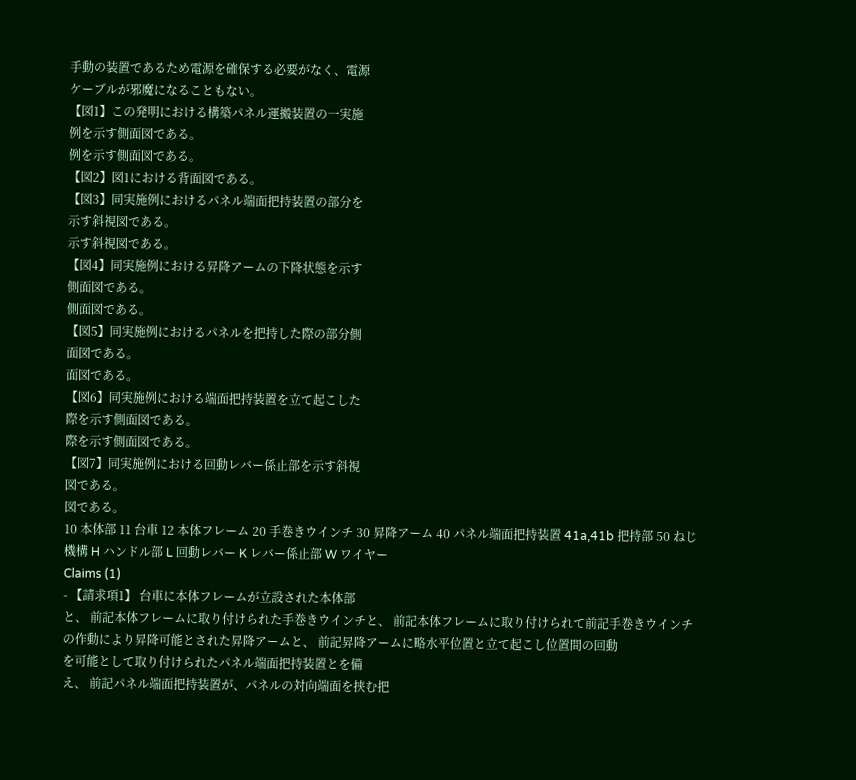手動の装置であるため電源を確保する必要がなく、電源
ケーブルが邪魔になることもない。
【図1】この発明における構築パネル運搬装置の一実施
例を示す側面図である。
例を示す側面図である。
【図2】図1における背面図である。
【図3】同実施例におけるパネル端面把持装置の部分を
示す斜視図である。
示す斜視図である。
【図4】同実施例における昇降アームの下降状態を示す
側面図である。
側面図である。
【図5】同実施例におけるパネルを把持した際の部分側
面図である。
面図である。
【図6】同実施例における端面把持装置を立て起こした
際を示す側面図である。
際を示す側面図である。
【図7】同実施例における回動レバー係止部を示す斜視
図である。
図である。
10 本体部 11 台車 12 本体フレーム 20 手巻きウインチ 30 昇降アーム 40 パネル端面把持装置 41a,41b 把持部 50 ねじ機構 H ハンドル部 L 回動レバー K レバー係止部 W ワイヤー
Claims (1)
- 【請求項1】 台車に本体フレームが立設された本体部
と、 前記本体フレームに取り付けられた手巻きウインチと、 前記本体フレームに取り付けられて前記手巻きウインチ
の作動により昇降可能とされた昇降アームと、 前記昇降アームに略水平位置と立て起こし位置間の回動
を可能として取り付けられたパネル端面把持装置とを備
え、 前記パネル端面把持装置が、パネルの対向端面を挟む把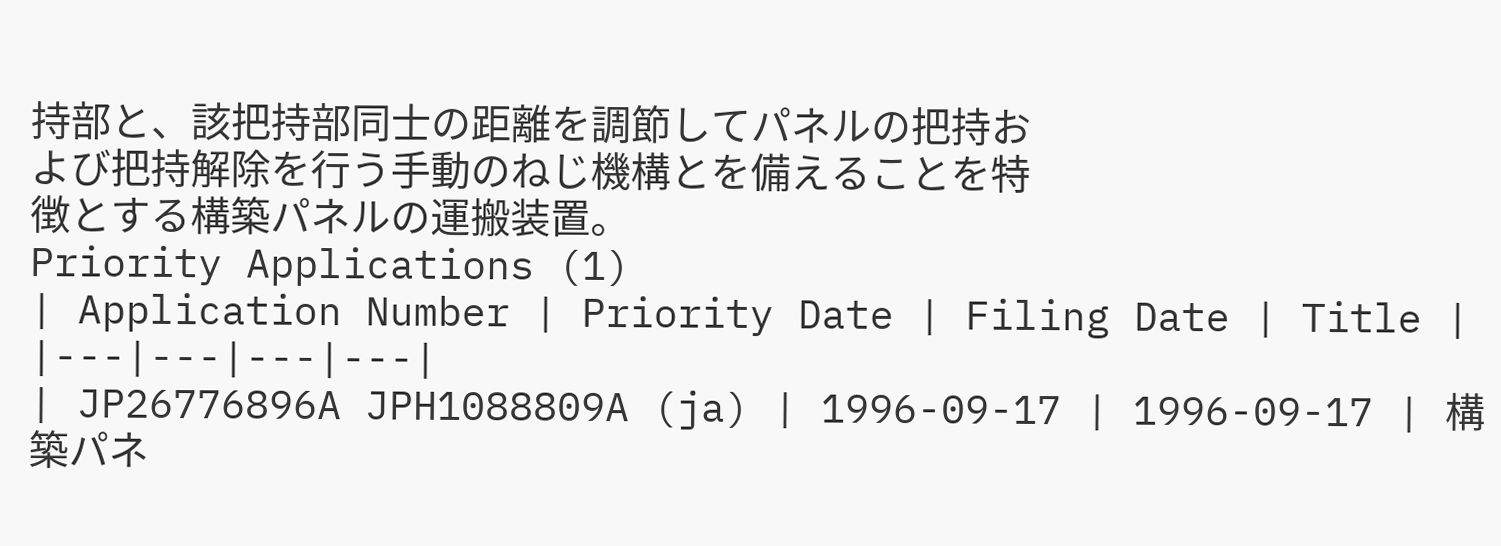持部と、該把持部同士の距離を調節してパネルの把持お
よび把持解除を行う手動のねじ機構とを備えることを特
徴とする構築パネルの運搬装置。
Priority Applications (1)
| Application Number | Priority Date | Filing Date | Title |
|---|---|---|---|
| JP26776896A JPH1088809A (ja) | 1996-09-17 | 1996-09-17 | 構築パネ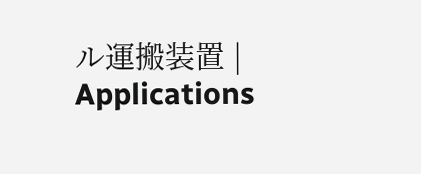ル運搬装置 |
Applications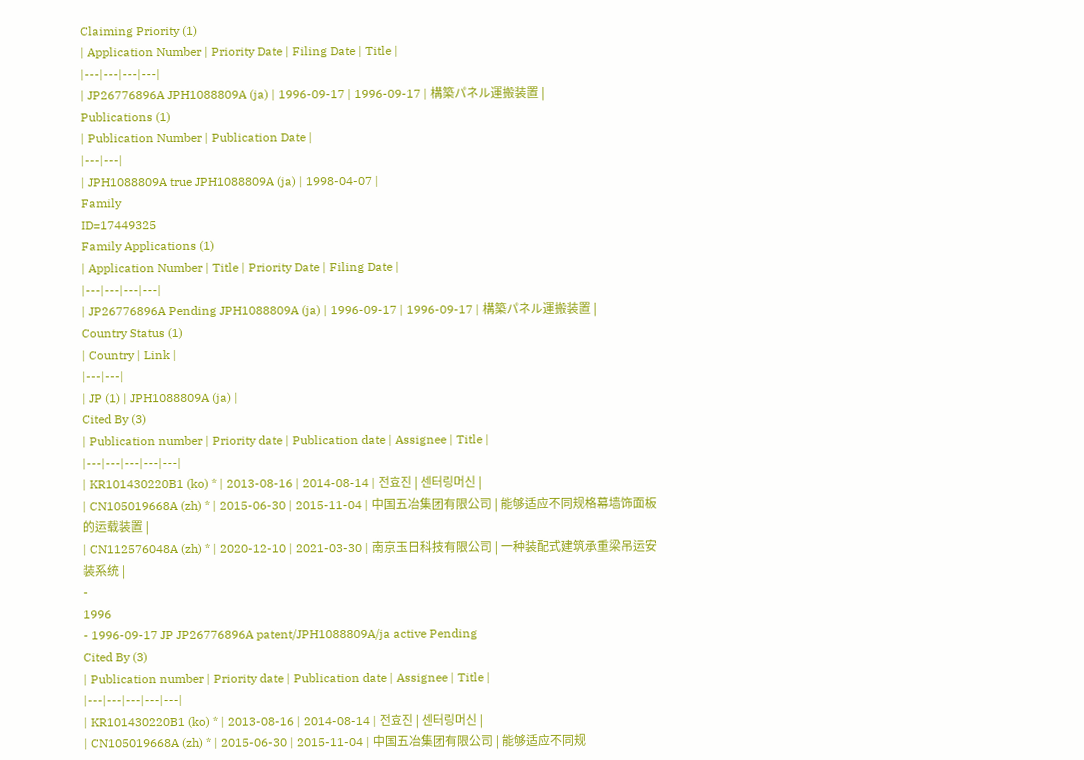Claiming Priority (1)
| Application Number | Priority Date | Filing Date | Title |
|---|---|---|---|
| JP26776896A JPH1088809A (ja) | 1996-09-17 | 1996-09-17 | 構築パネル運搬装置 |
Publications (1)
| Publication Number | Publication Date |
|---|---|
| JPH1088809A true JPH1088809A (ja) | 1998-04-07 |
Family
ID=17449325
Family Applications (1)
| Application Number | Title | Priority Date | Filing Date |
|---|---|---|---|
| JP26776896A Pending JPH1088809A (ja) | 1996-09-17 | 1996-09-17 | 構築パネル運搬装置 |
Country Status (1)
| Country | Link |
|---|---|
| JP (1) | JPH1088809A (ja) |
Cited By (3)
| Publication number | Priority date | Publication date | Assignee | Title |
|---|---|---|---|---|
| KR101430220B1 (ko) * | 2013-08-16 | 2014-08-14 | 전효진 | 센터링머신 |
| CN105019668A (zh) * | 2015-06-30 | 2015-11-04 | 中国五冶集团有限公司 | 能够适应不同规格幕墙饰面板的运载装置 |
| CN112576048A (zh) * | 2020-12-10 | 2021-03-30 | 南京玉日科技有限公司 | 一种装配式建筑承重梁吊运安装系统 |
-
1996
- 1996-09-17 JP JP26776896A patent/JPH1088809A/ja active Pending
Cited By (3)
| Publication number | Priority date | Publication date | Assignee | Title |
|---|---|---|---|---|
| KR101430220B1 (ko) * | 2013-08-16 | 2014-08-14 | 전효진 | 센터링머신 |
| CN105019668A (zh) * | 2015-06-30 | 2015-11-04 | 中国五冶集团有限公司 | 能够适应不同规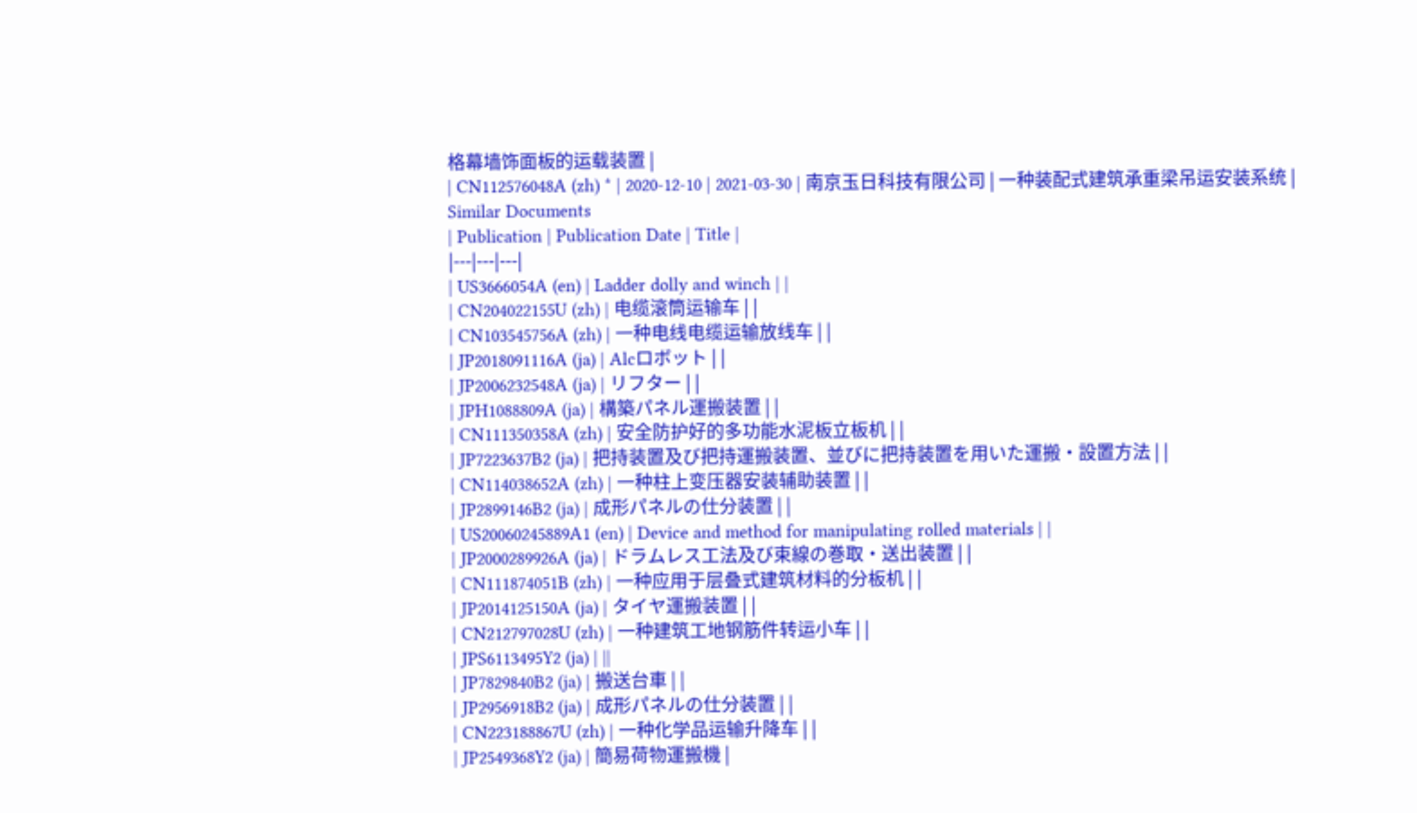格幕墙饰面板的运载装置 |
| CN112576048A (zh) * | 2020-12-10 | 2021-03-30 | 南京玉日科技有限公司 | 一种装配式建筑承重梁吊运安装系统 |
Similar Documents
| Publication | Publication Date | Title |
|---|---|---|
| US3666054A (en) | Ladder dolly and winch | |
| CN204022155U (zh) | 电缆滚筒运输车 | |
| CN103545756A (zh) | 一种电线电缆运输放线车 | |
| JP2018091116A (ja) | Alcロボット | |
| JP2006232548A (ja) | リフター | |
| JPH1088809A (ja) | 構築パネル運搬装置 | |
| CN111350358A (zh) | 安全防护好的多功能水泥板立板机 | |
| JP7223637B2 (ja) | 把持装置及び把持運搬装置、並びに把持装置を用いた運搬・設置方法 | |
| CN114038652A (zh) | 一种柱上变压器安装辅助装置 | |
| JP2899146B2 (ja) | 成形パネルの仕分装置 | |
| US20060245889A1 (en) | Device and method for manipulating rolled materials | |
| JP2000289926A (ja) | ドラムレス工法及び束線の巻取・送出装置 | |
| CN111874051B (zh) | 一种应用于层叠式建筑材料的分板机 | |
| JP2014125150A (ja) | タイヤ運搬装置 | |
| CN212797028U (zh) | 一种建筑工地钢筋件转运小车 | |
| JPS6113495Y2 (ja) | ||
| JP7829840B2 (ja) | 搬送台車 | |
| JP2956918B2 (ja) | 成形パネルの仕分装置 | |
| CN223188867U (zh) | 一种化学品运输升降车 | |
| JP2549368Y2 (ja) | 簡易荷物運搬機 |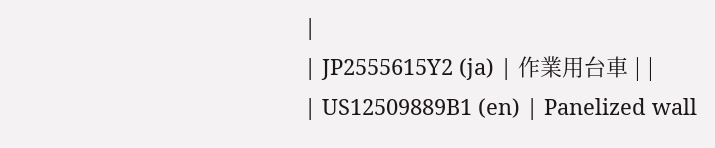|
| JP2555615Y2 (ja) | 作業用台車 | |
| US12509889B1 (en) | Panelized wall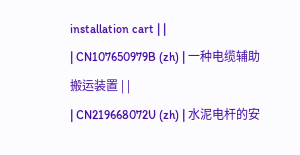installation cart | |
| CN107650979B (zh) | 一种电缆辅助搬运装置 | |
| CN219668072U (zh) | 水泥电杆的安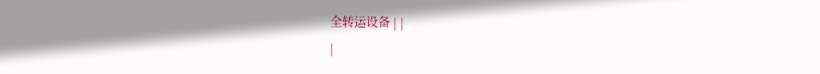全转运设备 | |
|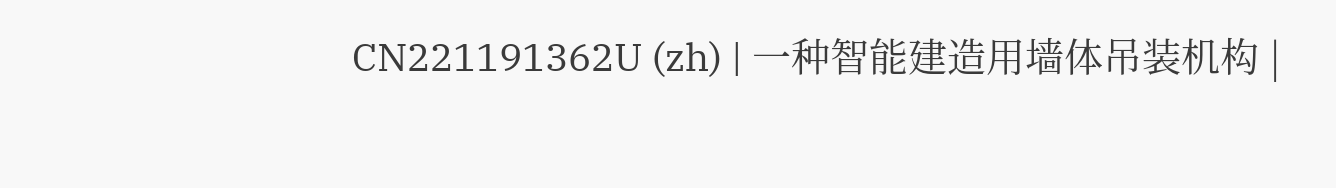CN221191362U (zh) | 一种智能建造用墙体吊装机构 |